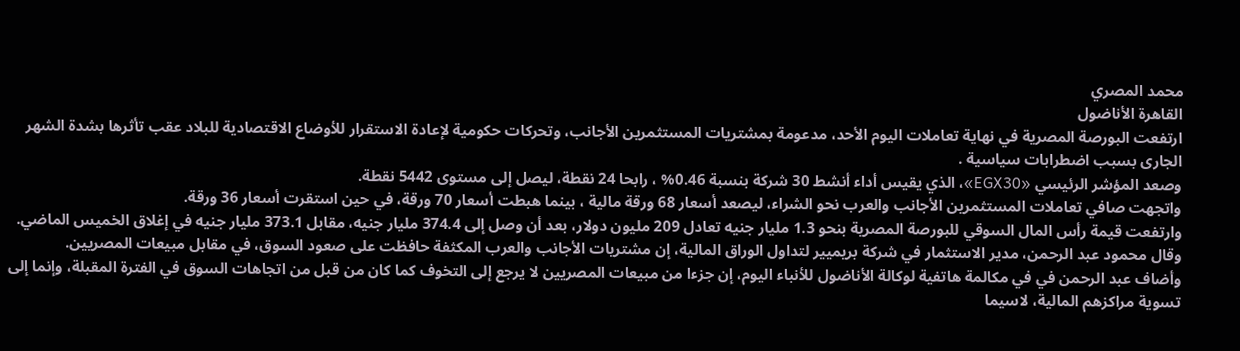محمد المصري
القاهرة الأناضول
ارتفعت البورصة المصرية في نهاية تعاملات اليوم الأحد، مدعومة بمشتريات المستثمرين الأجانب، وتحركات حكومية لإعادة الاستقرار للأوضاع الاقتصادية للبلاد عقب تأثرها بشدة الشهر الجارى بسبب اضطرابات سياسية .
وصعد المؤشر الرئيسي «EGX30»، الذي يقيس أداء أنشط 30 شركة بنسبة 0.46% ، رابحا 24 نقطة، ليصل إلى مستوى 5442 نقطة.
واتجهت صافي تعاملات المستثمرين الأجانب والعرب نحو الشراء، ليصعد أسعار 68 ورقة مالية ، بينما هبطت أسعار 70 ورقة، في حين استقرت أسعار 36 ورقة.
وارتفعت قيمة رأس المال السوقي للبورصة المصرية بنحو 1.3 مليار جنيه تعادل 209 مليون دولار، بعد أن وصل إلى 374.4 مليار جنيه، مقابل 373.1 مليار جنيه في إغلاق الخميس الماضي.
وقال محمود عبد الرحمن، مدير الاستثمار في شركة بريميير لتداول الوراق المالية، إن مشتريات الأجانب والعرب المكثفة حافظت على صعود السوق، في مقابل مبيعات المصريين.
وأضاف عبد الرحمن في في مكالمة هاتفية لوكالة الأناضول للأنباء اليوم، إن جزءا من مبيعات المصريين لا يرجع إلى التخوف كما كان من قبل من اتجاهات السوق في الفترة المقبلة، وإنما إلى تسوية مراكزهم المالية، لاسيما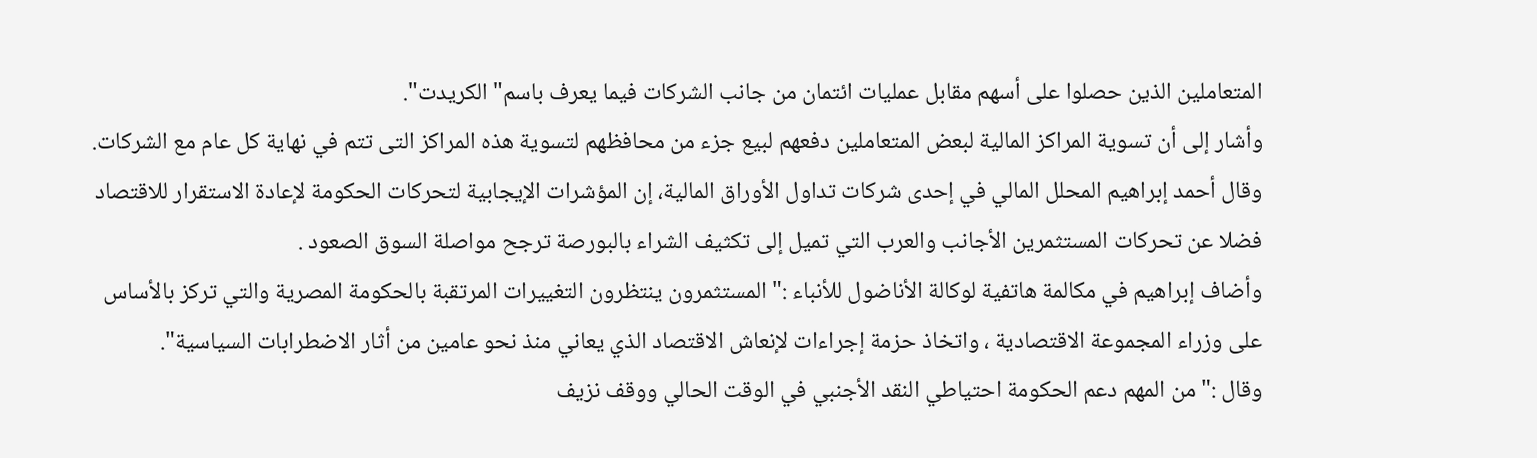المتعاملين الذين حصلوا على أسهم مقابل عمليات ائتمان من جانب الشركات فيما يعرف باسم"الكريدت".
وأشار إلى أن تسوية المراكز المالية لبعض المتعاملين دفعهم لبيع جزء من محافظهم لتسوية هذه المراكز التى تتم في نهاية كل عام مع الشركات.
وقال أحمد إبراهيم المحلل المالي في إحدى شركات تداول الأوراق المالية، إن المؤشرات الإيجابية لتحركات الحكومة لإعادة الاستقرار للاقتصاد فضلا عن تحركات المستثمرين الأجانب والعرب التي تميل إلى تكثيف الشراء بالبورصة ترجح مواصلة السوق الصعود .
وأضاف إبراهيم في مكالمة هاتفية لوكالة الأناضول للأنباء :" المستثمرون ينتظرون التغييرات المرتقبة بالحكومة المصرية والتي تركز بالأساس على وزراء المجموعة الاقتصادية ، واتخاذ حزمة إجراءات لإنعاش الاقتصاد الذي يعاني منذ نحو عامين من أثار الاضطرابات السياسية".
وقال :" من المهم دعم الحكومة احتياطي النقد الأجنبي في الوقت الحالي ووقف نزيف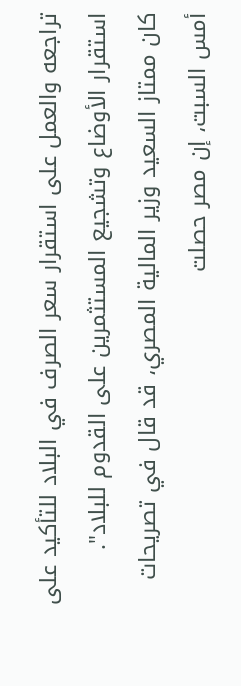تراجعه والعمل على استقرار سعر الصرف في البلاد للتأكيد على استقرار الأوضاع وتشجيع المستثمرين على القدوم للبلاد".
كان ممتاز السعيد وزير المالية المصري، قد قال في تصريحات أمس السبت، إن مصر حصلت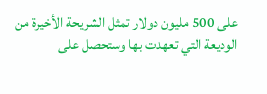على 500 مليون دولار تمثل الشريحة الأخيرة من الوديعة التي تعهدت بها وستحصل على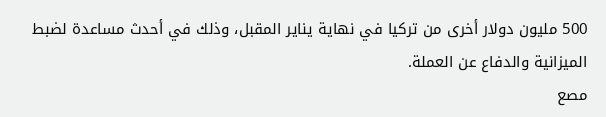500 مليون دولار أخرى من تركيا في نهاية يناير المقبل، وذلك في أحدث مساعدة لضبط الميزانية والدفاع عن العملة.
مصع